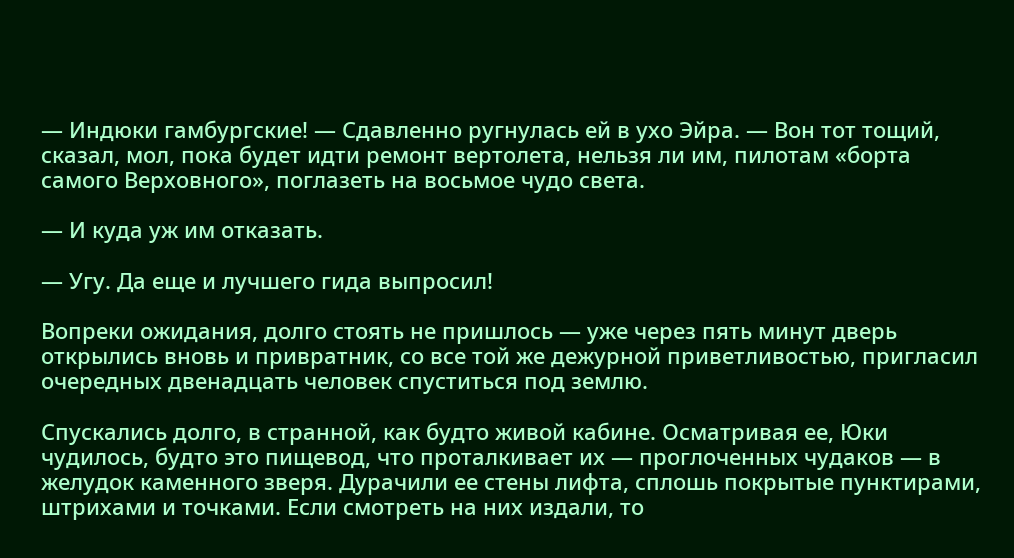— Индюки гамбургские! — Сдавленно ругнулась ей в ухо Эйра. — Вон тот тощий, сказал, мол, пока будет идти ремонт вертолета, нельзя ли им, пилотам «борта самого Верховного», поглазеть на восьмое чудо света.

— И куда уж им отказать.

— Угу. Да еще и лучшего гида выпросил!

Вопреки ожидания, долго стоять не пришлось — уже через пять минут дверь открылись вновь и привратник, со все той же дежурной приветливостью, пригласил очередных двенадцать человек спуститься под землю.

Спускались долго, в странной, как будто живой кабине. Осматривая ее, Юки чудилось, будто это пищевод, что проталкивает их — проглоченных чудаков — в желудок каменного зверя. Дурачили ее стены лифта, сплошь покрытые пунктирами, штрихами и точками. Если смотреть на них издали, то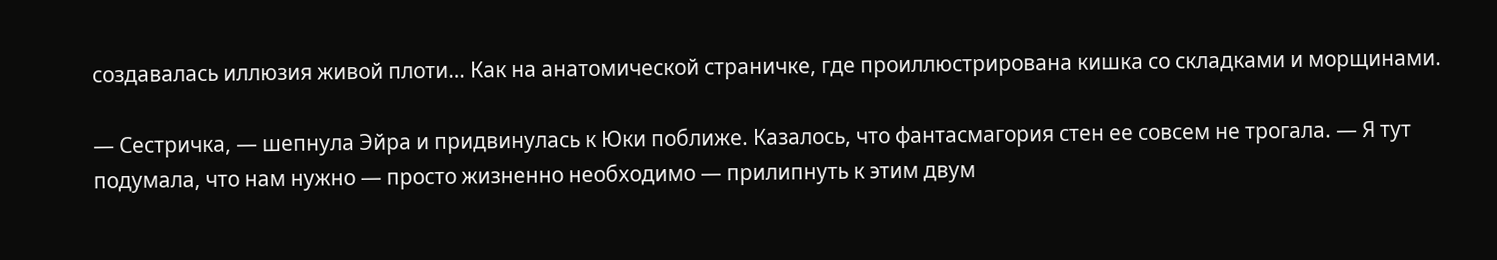создавалась иллюзия живой плоти… Как на анатомической страничке, где проиллюстрирована кишка со складками и морщинами.

— Сестричка, — шепнула Эйра и придвинулась к Юки поближе. Казалось, что фантасмагория стен ее совсем не трогала. — Я тут подумала, что нам нужно — просто жизненно необходимо — прилипнуть к этим двум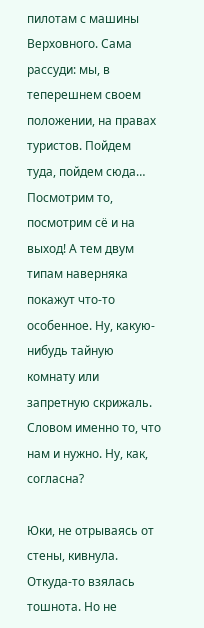пилотам с машины Верховного. Сама рассуди: мы, в теперешнем своем положении, на правах туристов. Пойдем туда, пойдем сюда… Посмотрим то, посмотрим сё и на выход! А тем двум типам наверняка покажут что-то особенное. Ну, какую-нибудь тайную комнату или запретную скрижаль. Словом именно то, что нам и нужно. Ну, как, согласна?

Юки, не отрываясь от стены, кивнула. Откуда-то взялась тошнота. Но не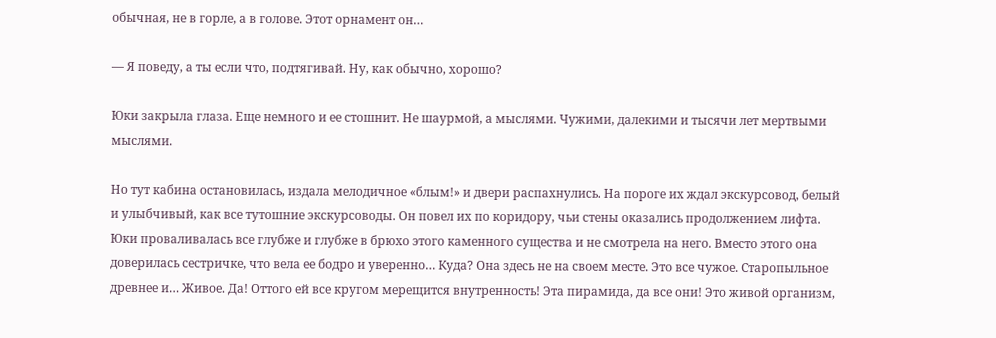обычная, не в горле, а в голове. Этот орнамент он…

— Я поведу, а ты если что, подтягивай. Ну, как обычно, хорошо?

Юки закрыла глаза. Еще немного и ее стошнит. Не шаурмой, а мыслями. Чужими, далекими и тысячи лет мертвыми мыслями.

Но тут кабина остановилась, издала мелодичное «блым!» и двери распахнулись. На пороге их ждал экскурсовод, белый и улыбчивый, как все тутошние экскурсоводы. Он повел их по коридору, чьи стены оказались продолжением лифта. Юки проваливалась все глубже и глубже в брюхо этого каменного существа и не смотрела на него. Вместо этого она доверилась сестричке, что вела ее бодро и уверенно… Куда? Она здесь не на своем месте. Это все чужое. Старопыльное древнее и… Живое. Да! Оттого ей все кругом мерещится внутренность! Эта пирамида, да все они! Это живой организм,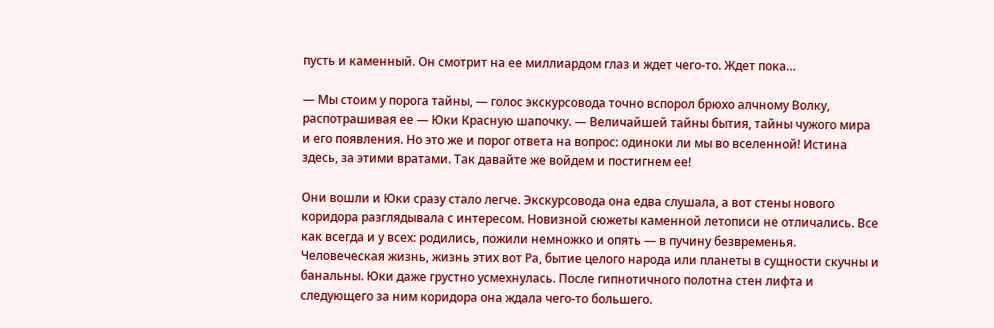пусть и каменный. Он смотрит на ее миллиардом глаз и ждет чего-то. Ждет пока…

— Мы стоим у порога тайны, — голос экскурсовода точно вспорол брюхо алчному Волку, распотрашивая ее — Юки Красную шапочку. — Величайшей тайны бытия, тайны чужого мира и его появления. Но это же и порог ответа на вопрос: одиноки ли мы во вселенной! Истина здесь, за этими вратами. Так давайте же войдем и постигнем ее!

Они вошли и Юки сразу стало легче. Экскурсовода она едва слушала, а вот стены нового коридора разглядывала с интересом. Новизной сюжеты каменной летописи не отличались. Все как всегда и у всех: родились, пожили немножко и опять — в пучину безвременья. Человеческая жизнь, жизнь этих вот Ра, бытие целого народа или планеты в сущности скучны и банальны. Юки даже грустно усмехнулась. После гипнотичного полотна стен лифта и следующего за ним коридора она ждала чего-то большего.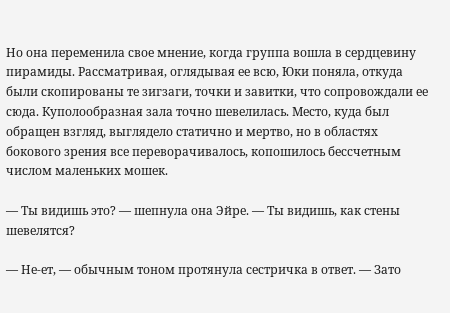Но она переменила свое мнение, когда группа вошла в сердцевину пирамиды. Рассматривая, оглядывая ее всю, Юки поняла, откуда были скопированы те зигзаги, точки и завитки, что сопровождали ее сюда. Куполообразная зала точно шевелилась. Место, куда был обращен взгляд, выглядело статично и мертво, но в областях бокового зрения все переворачивалось, копошилось бессчетным числом маленьких мошек.

— Ты видишь это? — шепнула она Эйре. — Ты видишь, как стены шевелятся?

— Не-ет, — обычным тоном протянула сестричка в ответ. — Зато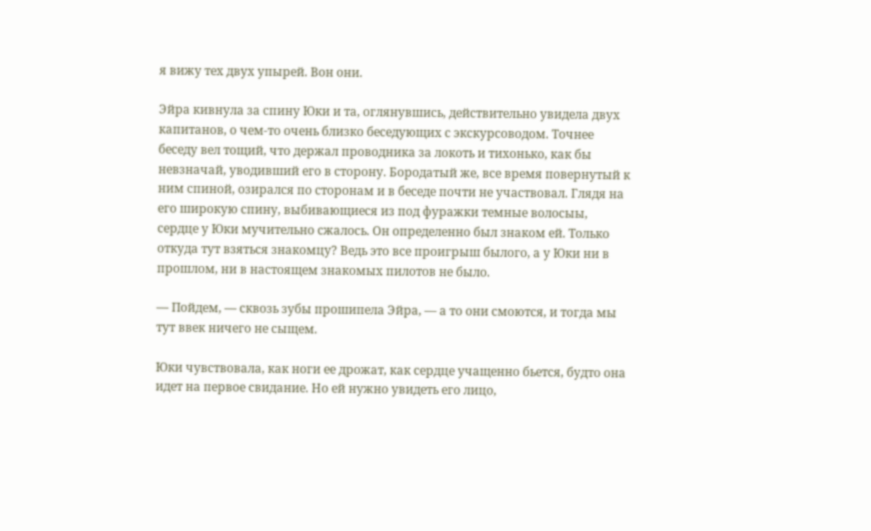я вижу тех двух упырей. Вон они.

Эйра кивнула за спину Юки и та, оглянувшись, действительно увидела двух капитанов, о чем-то очень близко беседующих с экскурсоводом. Точнее беседу вел тощий, что держал проводника за локоть и тихонько, как бы невзначай, уводивший его в сторону. Бородатый же, все время повернутый к ним спиной, озирался по сторонам и в беседе почти не участвовал. Глядя на его широкую спину, выбивающиеся из под фуражки темные волосыы, сердце у Юки мучительно сжалось. Он определенно был знаком ей. Только откуда тут взяться знакомцу? Ведь это все проигрыш былого, а у Юки ни в прошлом, ни в настоящем знакомых пилотов не было.

— Пойдем, — сквозь зубы прошипела Эйра, — а то они смоются, и тогда мы тут ввек ничего не сыщем.

Юки чувствовала, как ноги ее дрожат, как сердце учащенно бьется, будто она идет на первое свидание. Но ей нужно увидеть его лицо,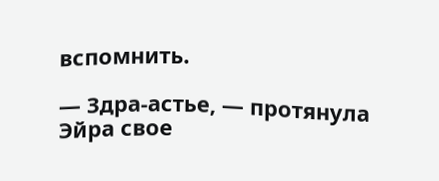вспомнить.

— Здра-астье, — протянула Эйра свое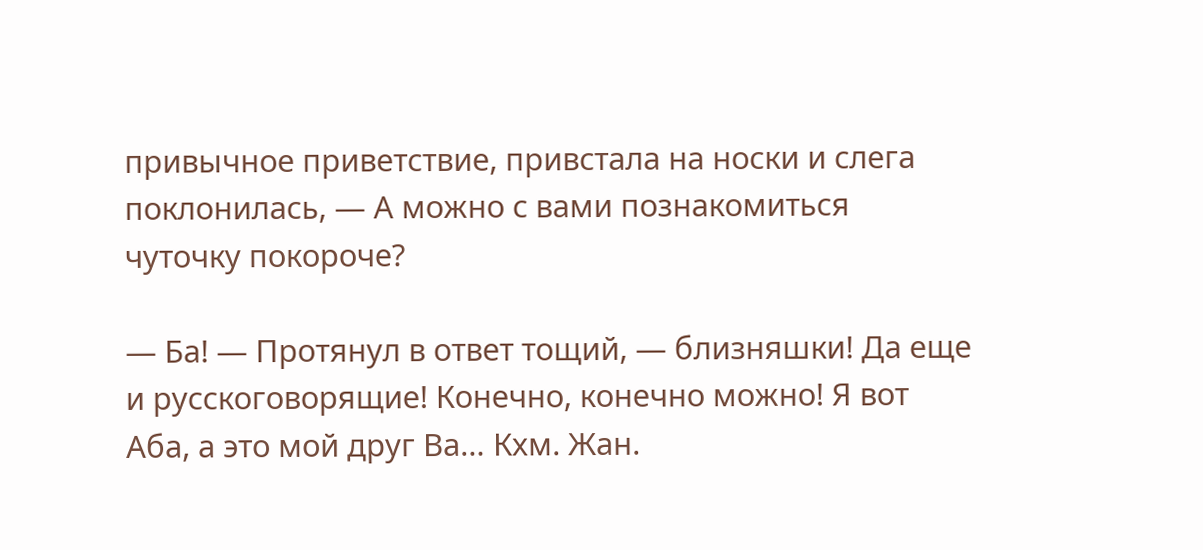привычное приветствие, привстала на носки и слега поклонилась, — А можно с вами познакомиться чуточку покороче?

— Ба! — Протянул в ответ тощий, — близняшки! Да еще и русскоговорящие! Конечно, конечно можно! Я вот Аба, а это мой друг Ва… Кхм. Жан.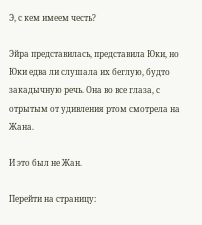Э, с кем имеем честь?

Эйра представилась, представила Юки, но Юки едва ли слушала их беглую, будто закадычную речь. Она во все глаза, с отрытым от удивления ртом смотрела на Жана.

И это был не Жан.

Перейти на страницу: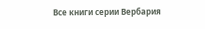Все книги серии Вербария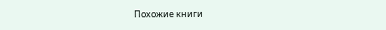Похожие книги